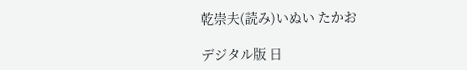乾崇夫(読み)いぬい たかお

デジタル版 日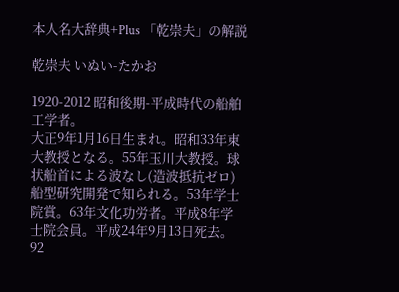本人名大辞典+Plus 「乾崇夫」の解説

乾崇夫 いぬい-たかお

1920-2012 昭和後期-平成時代の船舶工学者。
大正9年1月16日生まれ。昭和33年東大教授となる。55年玉川大教授。球状船首による波なし(造波抵抗ゼロ)船型研究開発で知られる。53年学士院賞。63年文化功労者。平成8年学士院会員。平成24年9月13日死去。92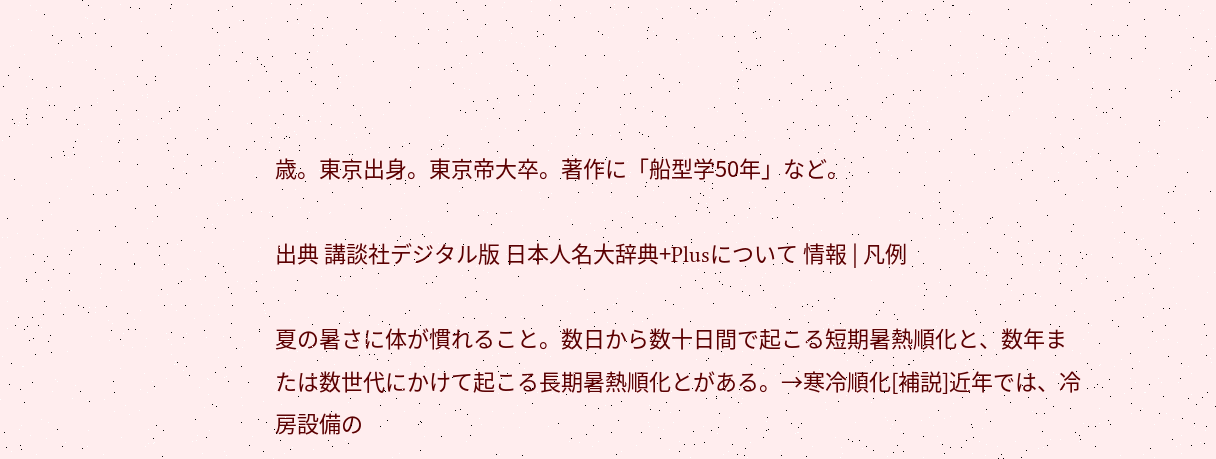歳。東京出身。東京帝大卒。著作に「船型学50年」など。

出典 講談社デジタル版 日本人名大辞典+Plusについて 情報 | 凡例

夏の暑さに体が慣れること。数日から数十日間で起こる短期暑熱順化と、数年または数世代にかけて起こる長期暑熱順化とがある。→寒冷順化[補説]近年では、冷房設備の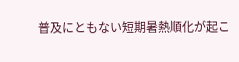普及にともない短期暑熱順化が起こ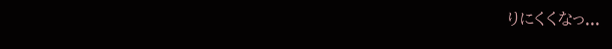りにくくなっ...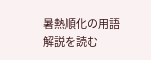暑熱順化の用語解説を読む